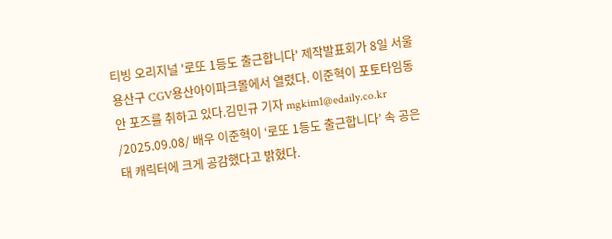티빙 오리지널 '로또 1등도 출근합니다' 제작발표회가 8일 서울 용산구 CGV용산아이파크몰에서 열렸다. 이준혁이 포토타임동안 포즈를 취하고 있다.김민규 기자 mgkim1@edaily.co.kr /2025.09.08/ 배우 이준혁이 ‘로또 1등도 출근합니다’ 속 공은태 캐릭터에 크게 공감했다고 밝혔다.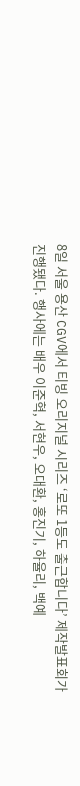8일 서울 용산 CGV에서 티빙 오리지널 시리즈 ‘로또 1등도 출근합니다’ 제작발표회가 진행됐다. 행사에는 배우 이준혁, 서현우, 오대환, 홍진기, 하율리, 백예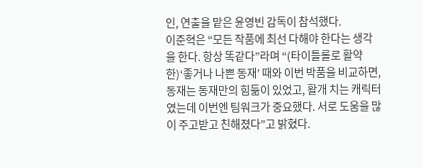인, 연출을 맡은 윤영빈 감독이 참석했다.
이준혁은 “모든 작품에 최선 다해야 한다는 생각을 한다. 항상 똑같다”라며 “(타이틀롤로 활약한)‘좋거나 나쁜 동재’ 때와 이번 박품을 비교하면, 동재는 동재만의 힘듦이 있었고, 활개 치는 캐릭터였는데 이번엔 팀워크가 중요했다. 서로 도움을 많이 주고받고 친해졌다”고 밝혔다.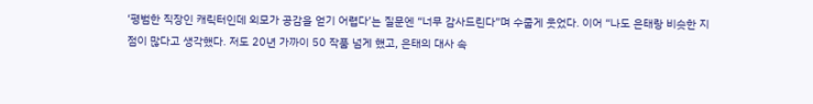‘평범한 직장인 캐릭터인데 외모가 공감을 얻기 어렵다’는 질문엔 “너무 감사드린다”며 수줍게 웃었다. 이어 “나도 은태랑 비슷한 지점이 많다고 생각했다. 저도 20년 가까이 50 작품 넘게 했고, 은태의 대사 속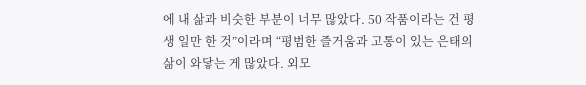에 내 삶과 비슷한 부분이 너무 많았다. 50 작품이라는 건 평생 일만 한 것”이라며 “평범한 즐거움과 고통이 있는 은태의 삶이 와닿는 게 많았다. 외모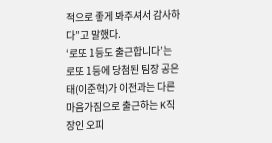적으로 좋게 봐주셔서 감사하다”고 말했다.
‘로또 1등도 출근합니다’는 로또 1등에 당첨된 팀장 공은태(이준혁)가 이전과는 다른 마음가짐으로 출근하는 K직장인 오피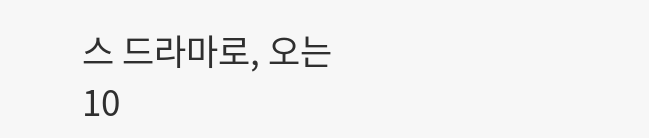스 드라마로, 오는 10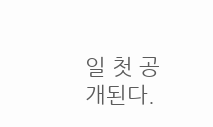일 첫 공개된다.